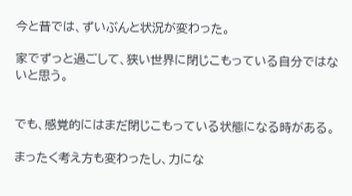今と昔では、ずいぶんと状況が変わった。

家でずっと過ごして、狭い世界に閉じこもっている自分ではないと思う。


でも、感覚的にはまだ閉じこもっている状態になる時がある。

まったく考え方も変わったし、力にな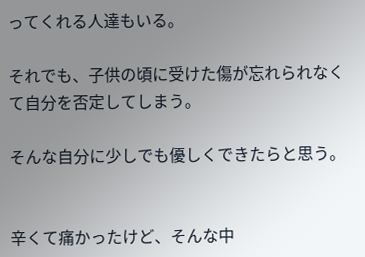ってくれる人達もいる。

それでも、子供の頃に受けた傷が忘れられなくて自分を否定してしまう。

そんな自分に少しでも優しくできたらと思う。


辛くて痛かったけど、そんな中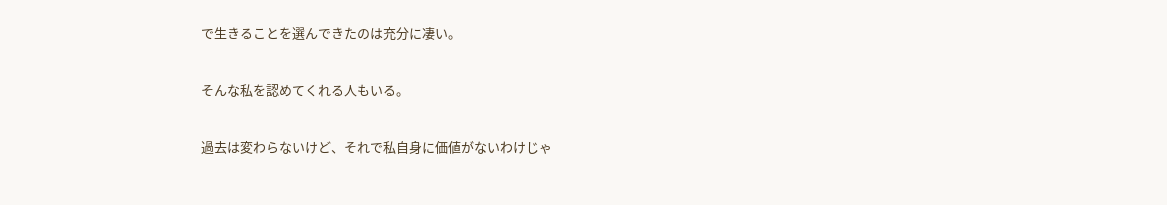で生きることを選んできたのは充分に凄い。

そんな私を認めてくれる人もいる。

過去は変わらないけど、それで私自身に価値がないわけじゃ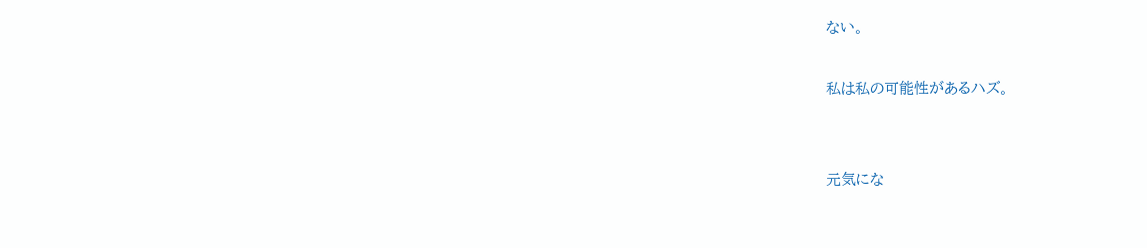ない。

私は私の可能性があるハズ。


元気にな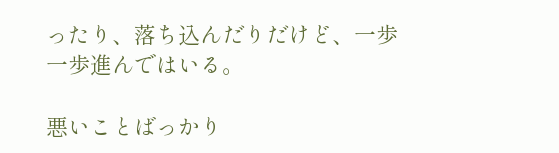ったり、落ち込んだりだけど、一歩一歩進んではいる。

悪いことばっかり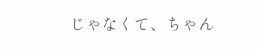じゃなくて、ちゃん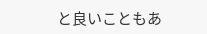と良いこともあ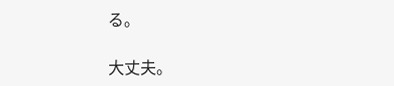る。

大丈夫。